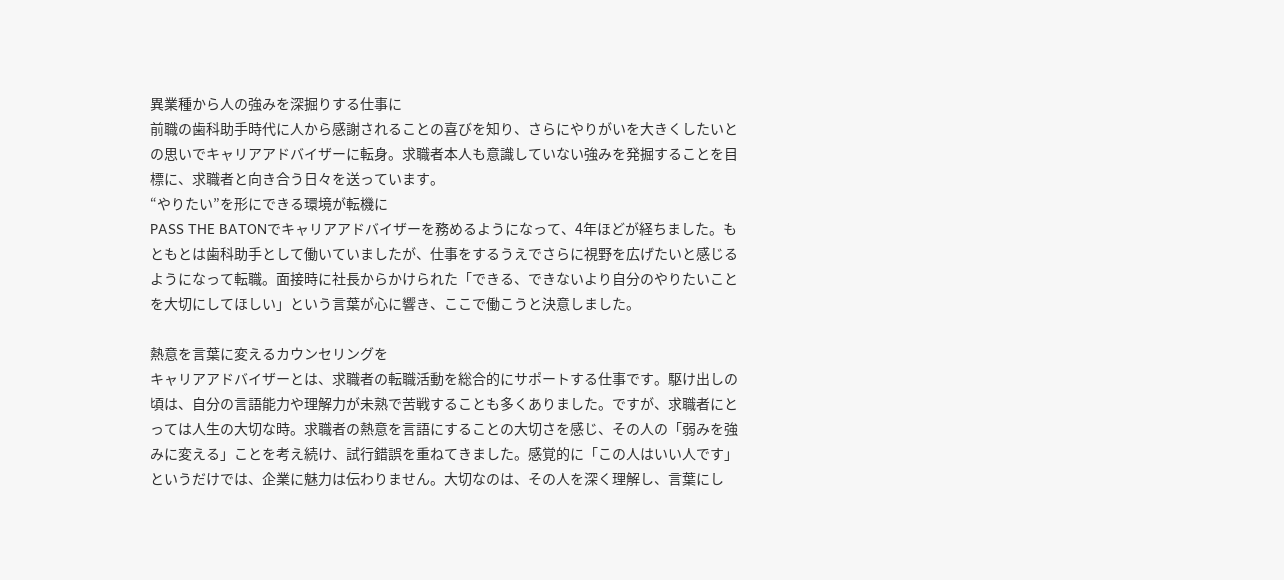異業種から人の強みを深掘りする仕事に
前職の歯科助手時代に人から感謝されることの喜びを知り、さらにやりがいを大きくしたいとの思いでキャリアアドバイザーに転身。求職者本人も意識していない強みを発掘することを目標に、求職者と向き合う日々を送っています。
“やりたい”を形にできる環境が転機に
PASS THE BATONでキャリアアドバイザーを務めるようになって、4年ほどが経ちました。もともとは歯科助手として働いていましたが、仕事をするうえでさらに視野を広げたいと感じるようになって転職。面接時に社長からかけられた「できる、できないより自分のやりたいことを大切にしてほしい」という言葉が心に響き、ここで働こうと決意しました。

熱意を言葉に変えるカウンセリングを
キャリアアドバイザーとは、求職者の転職活動を総合的にサポートする仕事です。駆け出しの頃は、自分の言語能力や理解力が未熟で苦戦することも多くありました。ですが、求職者にとっては人生の大切な時。求職者の熱意を言語にすることの大切さを感じ、その人の「弱みを強みに変える」ことを考え続け、試行錯誤を重ねてきました。感覚的に「この人はいい人です」というだけでは、企業に魅力は伝わりません。大切なのは、その人を深く理解し、言葉にし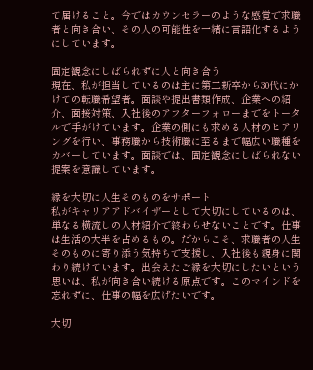て届けること。今ではカウンセラーのような感覚で求職者と向き合い、その人の可能性を一緒に言語化するようにしています。

固定観念にしばられずに人と向き合う
現在、私が担当しているのは主に第二新卒から30代にかけての転職希望者。面談や提出書類作成、企業への紹介、面接対策、入社後のアフターフォローまでをトータルで手がけています。企業の側にも求める人材のヒアリングを行い、事務職から技術職に至るまで幅広い職種をカバーしています。面談では、固定観念にしばられない提案を意識しています。

縁を大切に人生そのものをサポート
私がキャリアアドバイザーとして大切にしているのは、単なる横流しの人材紹介で終わらせないことです。仕事は生活の大半を占めるもの。だからこそ、求職者の人生そのものに寄り添う気持ちで支援し、入社後も親身に関わり続けています。出会えたご縁を大切にしたいという思いは、私が向き合い続ける原点です。このマインドを忘れずに、仕事の幅を広げたいです。

大切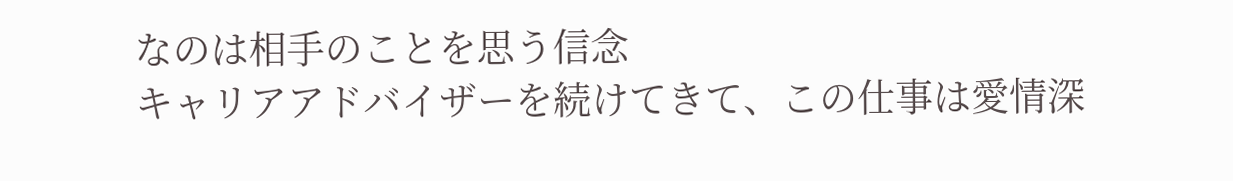なのは相手のことを思う信念
キャリアアドバイザーを続けてきて、この仕事は愛情深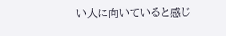い人に向いていると感じ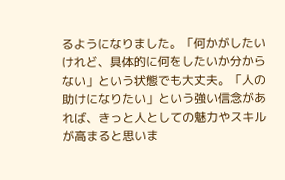るようになりました。「何かがしたいけれど、具体的に何をしたいか分からない」という状態でも大丈夫。「人の助けになりたい」という強い信念があれば、きっと人としての魅力やスキルが高まると思いま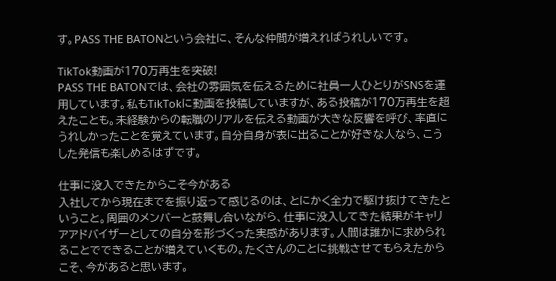す。PASS THE BATONという会社に、そんな仲間が増えればうれしいです。

TikTok動画が170万再生を突破!
PASS THE BATONでは、会社の雰囲気を伝えるために社員一人ひとりがSNSを運用しています。私もTikTokに動画を投稿していますが、ある投稿が170万再生を超えたことも。未経験からの転職のリアルを伝える動画が大きな反響を呼び、率直にうれしかったことを覚えています。自分自身が表に出ることが好きな人なら、こうした発信も楽しめるはずです。

仕事に没入できたからこそ今がある
入社してから現在までを振り返って感じるのは、とにかく全力で駆け抜けてきたということ。周囲のメンバーと鼓舞し合いながら、仕事に没入してきた結果がキャリアアドバイザーとしての自分を形づくった実感があります。人間は誰かに求められることでできることが増えていくもの。たくさんのことに挑戦させてもらえたからこそ、今があると思います。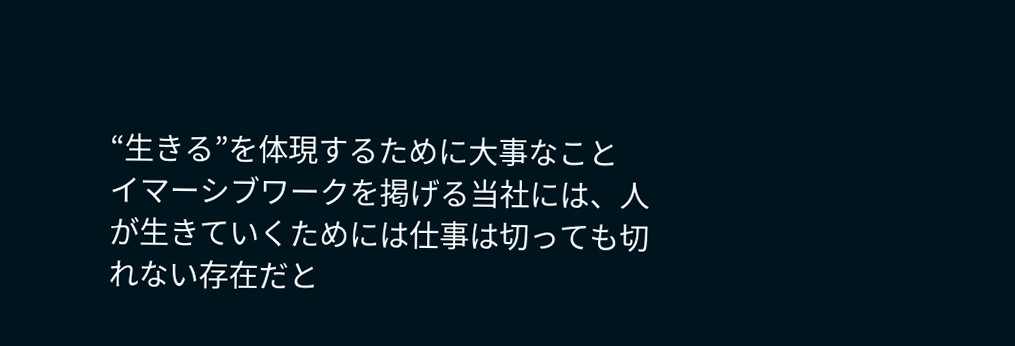“生きる”を体現するために大事なこと
イマーシブワークを掲げる当社には、人が生きていくためには仕事は切っても切れない存在だと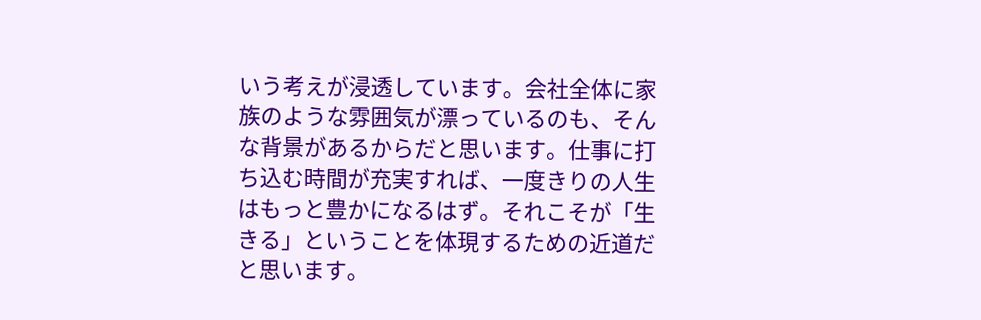いう考えが浸透しています。会社全体に家族のような雰囲気が漂っているのも、そんな背景があるからだと思います。仕事に打ち込む時間が充実すれば、一度きりの人生はもっと豊かになるはず。それこそが「生きる」ということを体現するための近道だと思います。